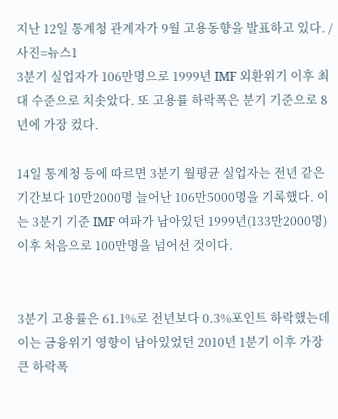지난 12일 통계청 관계자가 9월 고용동향을 발표하고 있다. /사진=뉴스1
3분기 실업자가 106만명으로 1999년 IMF 외환위기 이후 최대 수준으로 치솟았다. 또 고용률 하락폭은 분기 기준으로 8년에 가장 컸다.

14일 통계청 등에 따르면 3분기 월평균 실업자는 전년 같은 기간보다 10만2000명 늘어난 106만5000명을 기록했다. 이는 3분기 기준 IMF 여파가 남아있던 1999년(133만2000명) 이후 처음으로 100만명을 넘어선 것이다.


3분기 고용률은 61.1%로 전년보다 0.3%포인트 하락했는데 이는 금융위기 영향이 남아있었던 2010년 1분기 이후 가장 큰 하락폭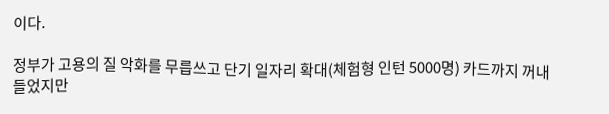이다.

정부가 고용의 질 악화를 무릅쓰고 단기 일자리 확대(체험형 인턴 5000명) 카드까지 꺼내들었지만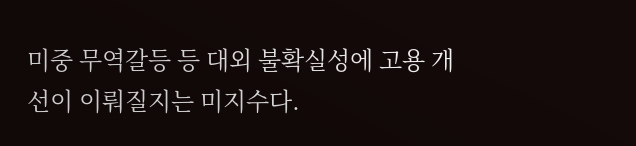미중 무역갈등 등 대외 불확실성에 고용 개선이 이뤄질지는 미지수다.